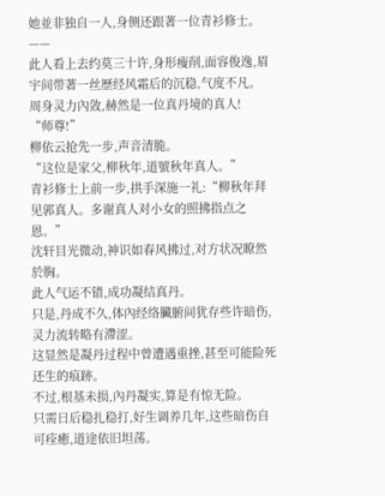她並非独自一人,身侧还跟著一位青衫修士。
——
此人看上去约莫三十许,身形瘦削,面容俊逸,眉宇间带著一丝歷经风霜后的沉稳,气度不凡。
周身灵力內敛,赫然是一位真丹境的真人!
“师尊!”
柳依云抢先一步,声音清脆。
“这位是家父,柳秋年,道號秋年真人。”
青衫修士上前一步,拱手深施一礼:“柳秋年拜见郭真人。多谢真人对小女的照拂指点之恩。”
沈轩目光微动,神识如春风拂过,对方状况瞭然於胸。
此人气运不错,成功凝结真丹。
只是,丹成不久,体內经络臟腑间犹存些许暗伤,灵力流转略有滯涩。
这显然是凝丹过程中曾遭遇重挫,甚至可能险死还生的痕跡。
不过,根基未损,內丹凝实,算是有惊无险。
只需日后稳扎稳打,好生调养几年,这些暗伤自可痊癒,道途依旧坦荡。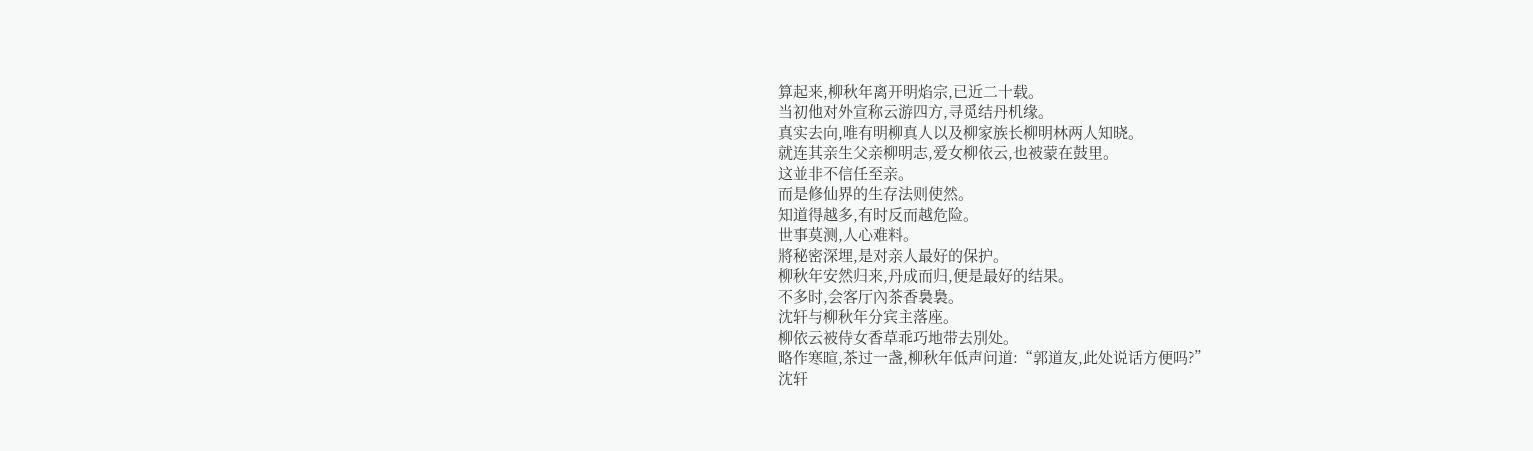算起来,柳秋年离开明焰宗,已近二十载。
当初他对外宣称云游四方,寻觅结丹机缘。
真实去向,唯有明柳真人以及柳家族长柳明林两人知晓。
就连其亲生父亲柳明志,爱女柳依云,也被蒙在鼓里。
这並非不信任至亲。
而是修仙界的生存法则使然。
知道得越多,有时反而越危险。
世事莫测,人心难料。
將秘密深埋,是对亲人最好的保护。
柳秋年安然归来,丹成而归,便是最好的结果。
不多时,会客厅內茶香裊裊。
沈轩与柳秋年分宾主落座。
柳依云被侍女香草乖巧地带去別处。
略作寒暄,茶过一盏,柳秋年低声问道:“郭道友,此处说话方便吗?”
沈轩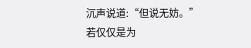沉声说道:“但说无妨。”
若仅仅是为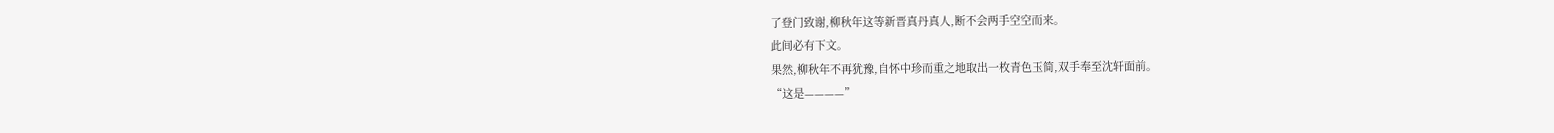了登门致谢,柳秋年这等新晋真丹真人,断不会两手空空而来。
此间必有下文。
果然,柳秋年不再犹豫,自怀中珍而重之地取出一枚青色玉简,双手奉至沈轩面前。
“这是————”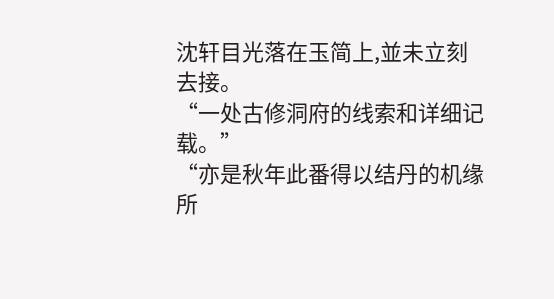沈轩目光落在玉简上,並未立刻去接。
“一处古修洞府的线索和详细记载。”
“亦是秋年此番得以结丹的机缘所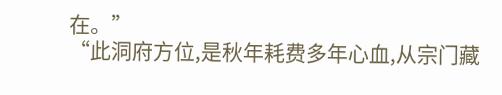在。”
“此洞府方位,是秋年耗费多年心血,从宗门藏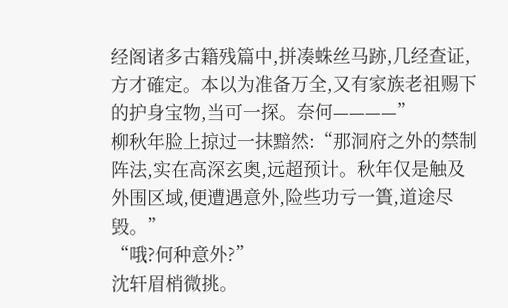经阁诸多古籍残篇中,拼凑蛛丝马跡,几经查证,方才確定。本以为准备万全,又有家族老祖赐下的护身宝物,当可一探。奈何————”
柳秋年脸上掠过一抹黯然:“那洞府之外的禁制阵法,实在高深玄奥,远超预计。秋年仅是触及外围区域,便遭遇意外,险些功亏一簣,道途尽毁。”
“哦?何种意外?”
沈轩眉梢微挑。